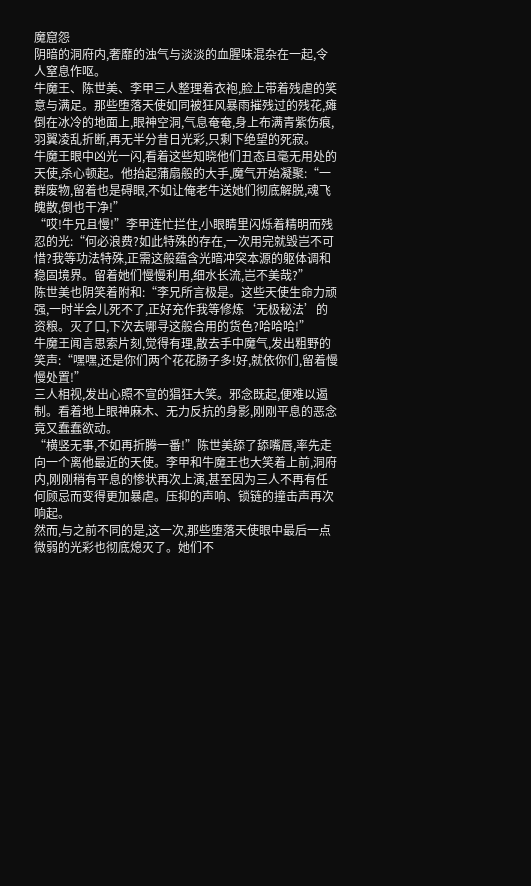魔窟怨
阴暗的洞府内,奢靡的浊气与淡淡的血腥味混杂在一起,令人窒息作呕。
牛魔王、陈世美、李甲三人整理着衣袍,脸上带着残虐的笑意与满足。那些堕落天使如同被狂风暴雨摧残过的残花,瘫倒在冰冷的地面上,眼神空洞,气息奄奄,身上布满青紫伤痕,羽翼凌乱折断,再无半分昔日光彩,只剩下绝望的死寂。
牛魔王眼中凶光一闪,看着这些知晓他们丑态且毫无用处的天使,杀心顿起。他抬起蒲扇般的大手,魔气开始凝聚:“一群废物,留着也是碍眼,不如让俺老牛送她们彻底解脱,魂飞魄散,倒也干净!”
“哎!牛兄且慢!”李甲连忙拦住,小眼睛里闪烁着精明而残忍的光:“何必浪费?如此特殊的存在,一次用完就毁岂不可惜?我等功法特殊,正需这般蕴含光暗冲突本源的躯体调和稳固境界。留着她们慢慢利用,细水长流,岂不美哉?”
陈世美也阴笑着附和:“李兄所言极是。这些天使生命力顽强,一时半会儿死不了,正好充作我等修炼‘无极秘法’的资粮。灭了口,下次去哪寻这般合用的货色?哈哈哈!”
牛魔王闻言思索片刻,觉得有理,散去手中魔气,发出粗野的笑声:“嘿嘿,还是你们两个花花肠子多!好,就依你们,留着慢慢处置!”
三人相视,发出心照不宣的猖狂大笑。邪念既起,便难以遏制。看着地上眼神麻木、无力反抗的身影,刚刚平息的恶念竟又蠢蠢欲动。
“横竖无事,不如再折腾一番!”陈世美舔了舔嘴唇,率先走向一个离他最近的天使。李甲和牛魔王也大笑着上前,洞府内,刚刚稍有平息的惨状再次上演,甚至因为三人不再有任何顾忌而变得更加暴虐。压抑的声响、锁链的撞击声再次响起。
然而,与之前不同的是,这一次,那些堕落天使眼中最后一点微弱的光彩也彻底熄灭了。她们不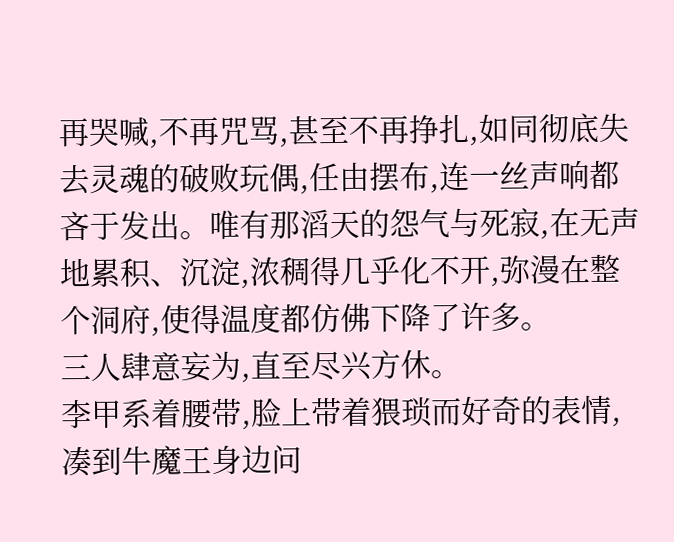再哭喊,不再咒骂,甚至不再挣扎,如同彻底失去灵魂的破败玩偶,任由摆布,连一丝声响都吝于发出。唯有那滔天的怨气与死寂,在无声地累积、沉淀,浓稠得几乎化不开,弥漫在整个洞府,使得温度都仿佛下降了许多。
三人肆意妄为,直至尽兴方休。
李甲系着腰带,脸上带着猥琐而好奇的表情,凑到牛魔王身边问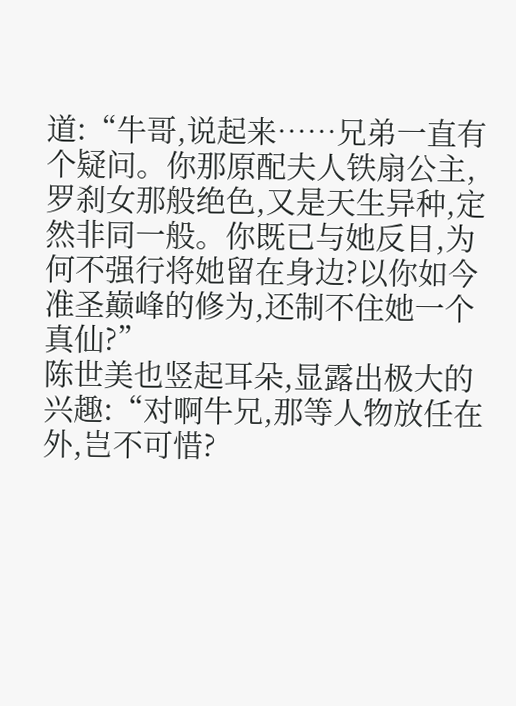道:“牛哥,说起来……兄弟一直有个疑问。你那原配夫人铁扇公主,罗刹女那般绝色,又是天生异种,定然非同一般。你既已与她反目,为何不强行将她留在身边?以你如今准圣巅峰的修为,还制不住她一个真仙?”
陈世美也竖起耳朵,显露出极大的兴趣:“对啊牛兄,那等人物放任在外,岂不可惜?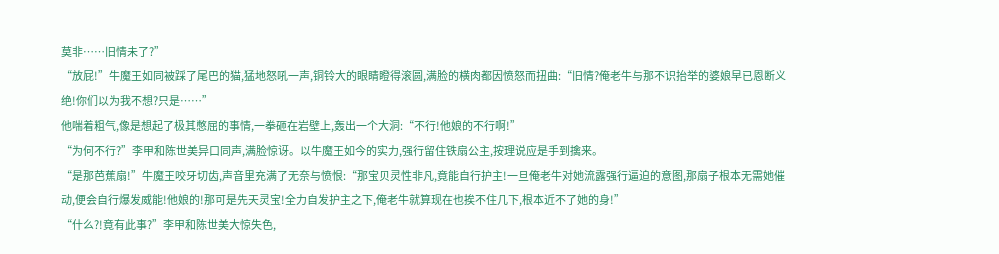莫非……旧情未了?”
“放屁!”牛魔王如同被踩了尾巴的猫,猛地怒吼一声,铜铃大的眼睛瞪得滚圆,满脸的横肉都因愤怒而扭曲:“旧情?俺老牛与那不识抬举的婆娘早已恩断义绝!你们以为我不想?只是……”
他喘着粗气,像是想起了极其憋屈的事情,一拳砸在岩壁上,轰出一个大洞:“不行!他娘的不行啊!”
“为何不行?”李甲和陈世美异口同声,满脸惊讶。以牛魔王如今的实力,强行留住铁扇公主,按理说应是手到擒来。
“是那芭蕉扇!”牛魔王咬牙切齿,声音里充满了无奈与愤恨:“那宝贝灵性非凡,竟能自行护主!一旦俺老牛对她流露强行逼迫的意图,那扇子根本无需她催动,便会自行爆发威能!他娘的!那可是先天灵宝!全力自发护主之下,俺老牛就算现在也挨不住几下,根本近不了她的身!”
“什么?!竟有此事?”李甲和陈世美大惊失色,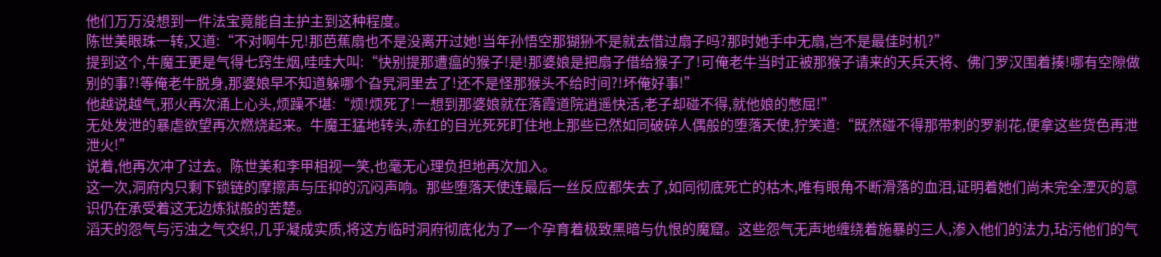他们万万没想到一件法宝竟能自主护主到这种程度。
陈世美眼珠一转,又道:“不对啊牛兄!那芭蕉扇也不是没离开过她!当年孙悟空那猢狲不是就去借过扇子吗?那时她手中无扇,岂不是最佳时机?”
提到这个,牛魔王更是气得七窍生烟,哇哇大叫:“快别提那遭瘟的猴子!是!那婆娘是把扇子借给猴子了!可俺老牛当时正被那猴子请来的天兵天将、佛门罗汉围着揍!哪有空隙做别的事?!等俺老牛脱身,那婆娘早不知道躲哪个旮旯洞里去了!还不是怪那猴头不给时间?!坏俺好事!”
他越说越气,邪火再次涌上心头,烦躁不堪:“烦!烦死了!一想到那婆娘就在落霞道院逍遥快活,老子却碰不得,就他娘的憋屈!”
无处发泄的暴虐欲望再次燃烧起来。牛魔王猛地转头,赤红的目光死死盯住地上那些已然如同破碎人偶般的堕落天使,狞笑道:“既然碰不得那带刺的罗刹花,便拿这些货色再泄泄火!”
说着,他再次冲了过去。陈世美和李甲相视一笑,也毫无心理负担地再次加入。
这一次,洞府内只剩下锁链的摩擦声与压抑的沉闷声响。那些堕落天使连最后一丝反应都失去了,如同彻底死亡的枯木,唯有眼角不断滑落的血泪,证明着她们尚未完全湮灭的意识仍在承受着这无边炼狱般的苦楚。
滔天的怨气与污浊之气交织,几乎凝成实质,将这方临时洞府彻底化为了一个孕育着极致黑暗与仇恨的魔窟。这些怨气无声地缠绕着施暴的三人,渗入他们的法力,玷污他们的气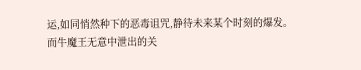运,如同悄然种下的恶毒诅咒,静待未来某个时刻的爆发。
而牛魔王无意中泄出的关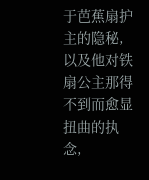于芭蕉扇护主的隐秘,以及他对铁扇公主那得不到而愈显扭曲的执念,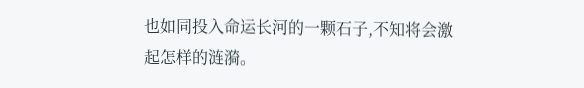也如同投入命运长河的一颗石子,不知将会激起怎样的涟漪。